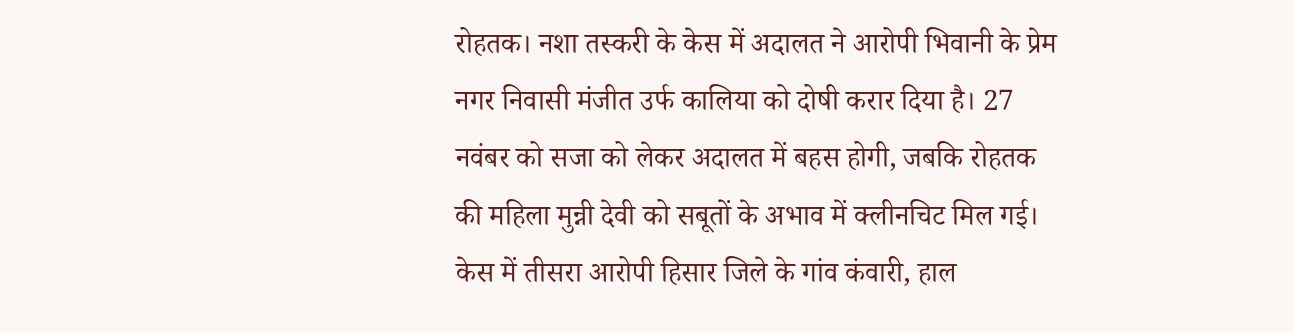रोहतक। नशा तस्करी के केस में अदालत ने आरोपी भिवानी के प्रेम नगर निवासी मंजीत उर्फ कालिया को दोषी करार दिया है। 27 नवंबर को सजा को लेकर अदालत में बहस होगी, जबकि रोहतक की महिला मुन्नी देवी को सबूतों के अभाव में क्लीनचिट मिल गई। केस में तीसरा आरोपी हिसार जिले के गांव कंवारी, हाल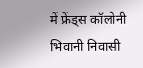में फ्रेंड्स कॉलोनी भिवानी निवासी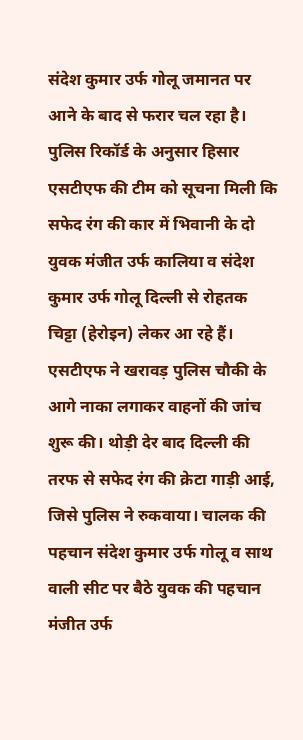संदेश कुमार उर्फ गोलू जमानत पर आने के बाद से फरार चल रहा है।
पुलिस रिकॉर्ड के अनुसार हिसार एसटीएफ की टीम को सूचना मिली कि सफेद रंग की कार में भिवानी के दो युवक मंजीत उर्फ कालिया व संदेश कुमार उर्फ गोलू दिल्ली से रोहतक चिट्टा (हेरोइन) लेकर आ रहे हैं। एसटीएफ ने खरावड़ पुलिस चौकी के आगे नाका लगाकर वाहनों की जांच शुरू की। थोड़ी देर बाद दिल्ली की तरफ से सफेद रंग की क्रेटा गाड़ी आई, जिसे पुलिस ने रुकवाया। चालक की पहचान संदेश कुमार उर्फ गोलू व साथ वाली सीट पर बैठे युवक की पहचान मंजीत उर्फ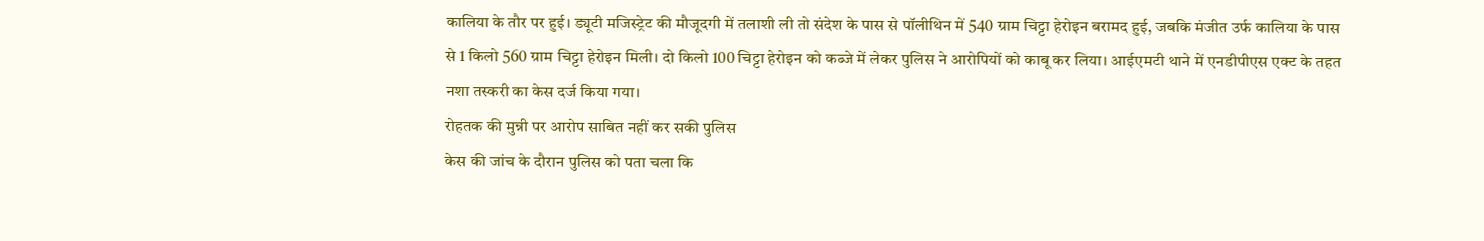कालिया के तौर पर हुई। ड्यूटी मजिस्ट्रेट की मौजूदगी में तलाशी ली तो संदेश के पास से पॉलीथिन में 540 ग्राम चिट्टा हेरोइन बरामद हुई, जबकि मंजीत उर्फ कालिया के पास से 1 किलो 560 ग्राम चिट्टा हेरोइन मिली। दो किलो 100 चिट्टा हेरोइन को कब्जे में लेकर पुलिस ने आरोपियों को काबू कर लिया। आईएमटी थाने में एनडीपीएस एक्ट के तहत नशा तस्करी का केस दर्ज किया गया।
रोहतक की मुन्नी पर आरोप साबित नहीं कर सकी पुलिस
केस की जांच के दौरान पुलिस को पता चला कि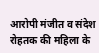आरोपी मंजीत व संदेश रोहतक की महिला के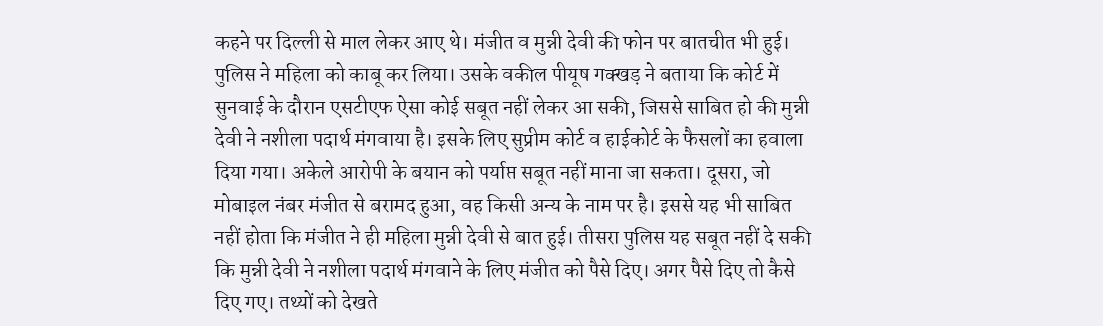कहने पर दिल्ली से माल लेकर आए थे। मंजीत व मुन्नी देवी की फोन पर बातचीत भी हुई। पुलिस ने महिला को काबू कर लिया। उसके वकील पीयूष गक्खड़ ने बताया कि कोर्ट में सुनवाई के दौरान एसटीएफ ऐसा कोई सबूत नहीं लेकर आ सकी, जिससे साबित हो की मुन्नी देवी ने नशीला पदार्थ मंगवाया है। इसके लिए सुप्रीम कोर्ट व हाईकोर्ट के फैसलों का हवाला दिया गया। अकेले आरोपी के बयान को पर्याप्त सबूत नहीं माना जा सकता। दूसरा, जो मोबाइल नंबर मंजीत से बरामद हुआ, वह किसी अन्य के नाम पर है। इससे यह भी साबित नहीं होता कि मंजीत ने ही महिला मुन्नी देवी से बात हुई। तीसरा पुलिस यह सबूत नहीं दे सकी कि मुन्नी देवी ने नशीला पदार्थ मंगवाने के लिए मंजीत को पैसे दिए। अगर पैसे दिए तो कैसे दिए गए। तथ्यों को देखते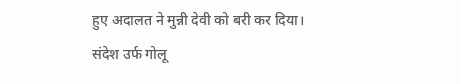हुए अदालत ने मुन्नी देवी को बरी कर दिया।
संदेश उर्फ गोलू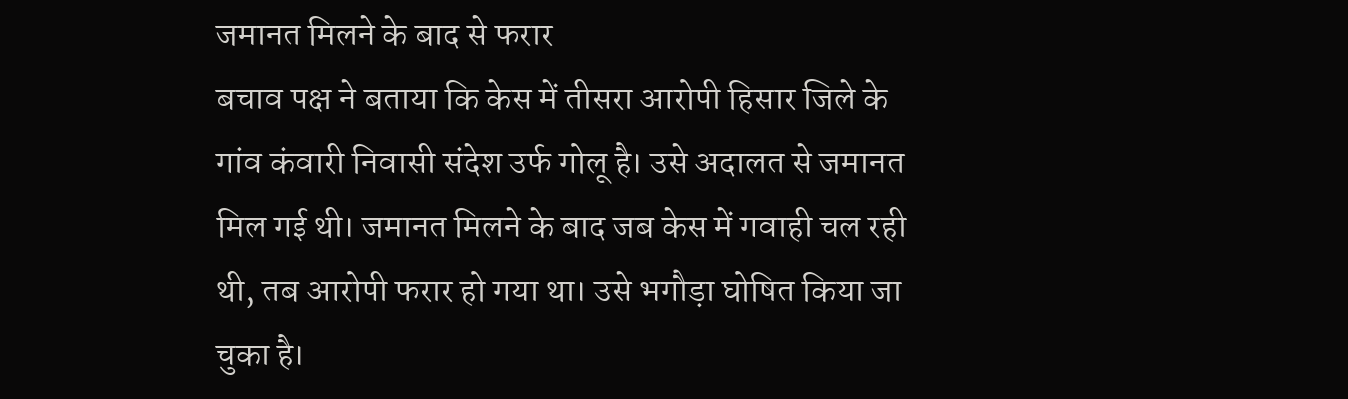जमानत मिलने के बाद से फरार
बचाव पक्ष ने बताया कि केस में तीसरा आरोपी हिसार जिले के गांव कंवारी निवासी संदेश उर्फ गोलू है। उसे अदालत से जमानत मिल गई थी। जमानत मिलने के बाद जब केस में गवाही चल रही थी, तब आरोपी फरार हो गया था। उसे भगौड़ा घोषित किया जा चुका है।